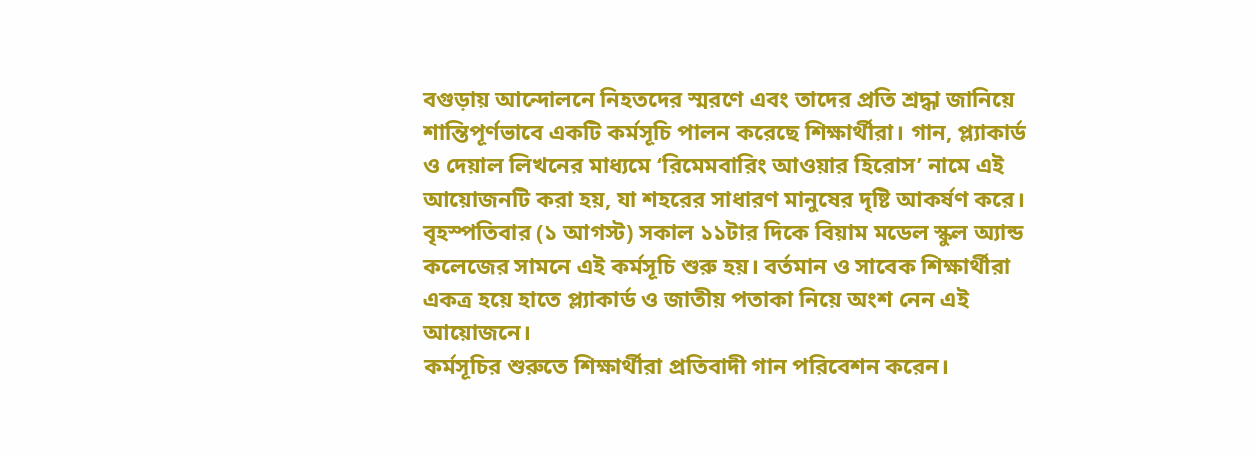বগুড়ায় আন্দোলনে নিহতদের স্মরণে এবং তাদের প্রতি শ্রদ্ধা জানিয়ে শান্তিপূর্ণভাবে একটি কর্মসূচি পালন করেছে শিক্ষার্থীরা। গান, প্ল্যাকার্ড ও দেয়াল লিখনের মাধ্যমে ‘রিমেমবারিং আওয়ার হিরোস’ নামে এই আয়োজনটি করা হয়, যা শহরের সাধারণ মানুষের দৃষ্টি আকর্ষণ করে।
বৃহস্পতিবার (১ আগস্ট) সকাল ১১টার দিকে বিয়াম মডেল স্কুল অ্যান্ড কলেজের সামনে এই কর্মসূচি শুরু হয়। বর্তমান ও সাবেক শিক্ষার্থীরা একত্র হয়ে হাতে প্ল্যাকার্ড ও জাতীয় পতাকা নিয়ে অংশ নেন এই আয়োজনে।
কর্মসূচির শুরুতে শিক্ষার্থীরা প্রতিবাদী গান পরিবেশন করেন।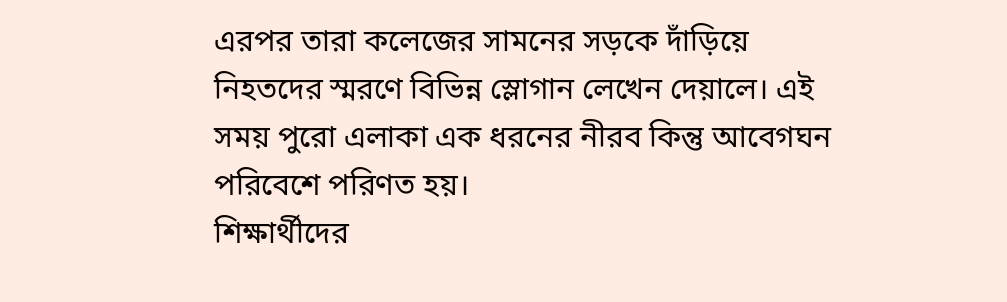এরপর তারা কলেজের সামনের সড়কে দাঁড়িয়ে নিহতদের স্মরণে বিভিন্ন স্লোগান লেখেন দেয়ালে। এই সময় পুরো এলাকা এক ধরনের নীরব কিন্তু আবেগঘন পরিবেশে পরিণত হয়।
শিক্ষার্থীদের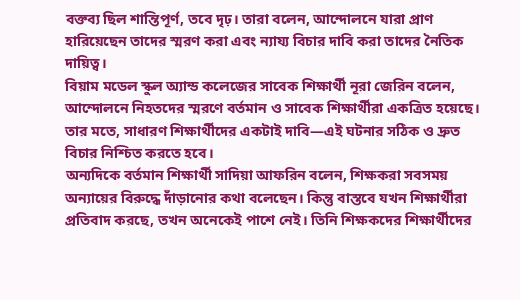বক্তব্য ছিল শান্তিপূর্ণ, তবে দৃঢ়। তারা বলেন, আন্দোলনে যারা প্রাণ হারিয়েছেন তাদের স্মরণ করা এবং ন্যায্য বিচার দাবি করা তাদের নৈতিক দায়িত্ব।
বিয়াম মডেল স্কুল অ্যান্ড কলেজের সাবেক শিক্ষার্থী নূরা জেরিন বলেন, আন্দোলনে নিহতদের স্মরণে বর্তমান ও সাবেক শিক্ষার্থীরা একত্রিত হয়েছে। তার মতে, সাধারণ শিক্ষার্থীদের একটাই দাবি—এই ঘটনার সঠিক ও দ্রুত বিচার নিশ্চিত করতে হবে।
অন্যদিকে বর্তমান শিক্ষার্থী সাদিয়া আফরিন বলেন, শিক্ষকরা সবসময় অন্যায়ের বিরুদ্ধে দাঁড়ানোর কথা বলেছেন। কিন্তু বাস্তবে যখন শিক্ষার্থীরা প্রতিবাদ করছে, তখন অনেকেই পাশে নেই। তিনি শিক্ষকদের শিক্ষার্থীদের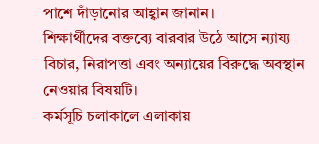পাশে দাঁড়ানোর আহ্বান জানান।
শিক্ষার্থীদের বক্তব্যে বারবার উঠে আসে ন্যায্য বিচার, নিরাপত্তা এবং অন্যায়ের বিরুদ্ধে অবস্থান নেওয়ার বিষয়টি।
কর্মসূচি চলাকালে এলাকায়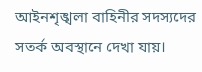আইনশৃঙ্খলা বাহিনীর সদস্যদের সতর্ক অবস্থানে দেখা যায়।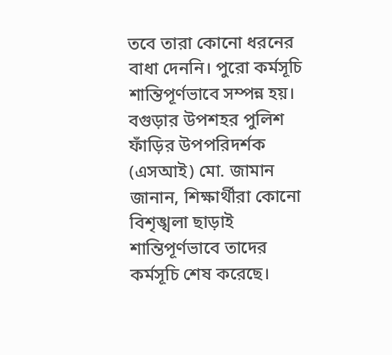তবে তারা কোনো ধরনের বাধা দেননি। পুরো কর্মসূচি শান্তিপূর্ণভাবে সম্পন্ন হয়।
বগুড়ার উপশহর পুলিশ ফাঁড়ির উপপরিদর্শক (এসআই) মো. জামান জানান, শিক্ষার্থীরা কোনো বিশৃঙ্খলা ছাড়াই শান্তিপূর্ণভাবে তাদের কর্মসূচি শেষ করেছে।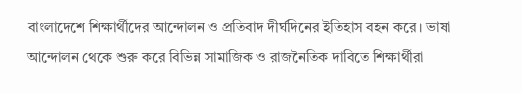বাংলাদেশে শিক্ষার্থীদের আন্দোলন ও প্রতিবাদ দীর্ঘদিনের ইতিহাস বহন করে। ভাষা আন্দোলন থেকে শুরু করে বিভিন্ন সামাজিক ও রাজনৈতিক দাবিতে শিক্ষার্থীরা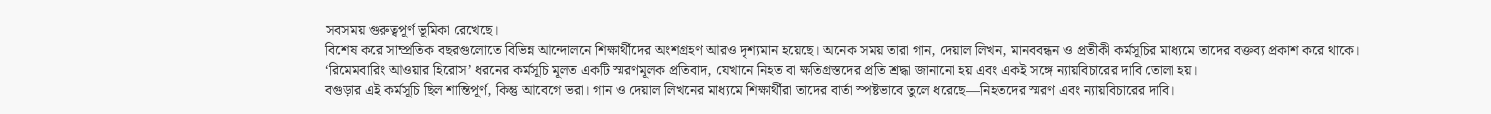সবসময় গুরুত্বপূর্ণ ভূমিকা রেখেছে।
বিশেষ করে সাম্প্রতিক বছরগুলোতে বিভিন্ন আন্দোলনে শিক্ষার্থীদের অংশগ্রহণ আরও দৃশ্যমান হয়েছে। অনেক সময় তারা গান, দেয়াল লিখন, মানববন্ধন ও প্রতীকী কর্মসূচির মাধ্যমে তাদের বক্তব্য প্রকাশ করে থাকে।
‘রিমেমবারিং আওয়ার হিরোস’ ধরনের কর্মসূচি মূলত একটি স্মরণমূলক প্রতিবাদ, যেখানে নিহত বা ক্ষতিগ্রস্তদের প্রতি শ্রদ্ধা জানানো হয় এবং একই সঙ্গে ন্যায়বিচারের দাবি তোলা হয়।
বগুড়ার এই কর্মসূচি ছিল শান্তিপূর্ণ, কিন্তু আবেগে ভরা। গান ও দেয়াল লিখনের মাধ্যমে শিক্ষার্থীরা তাদের বার্তা স্পষ্টভাবে তুলে ধরেছে—নিহতদের স্মরণ এবং ন্যায়বিচারের দাবি।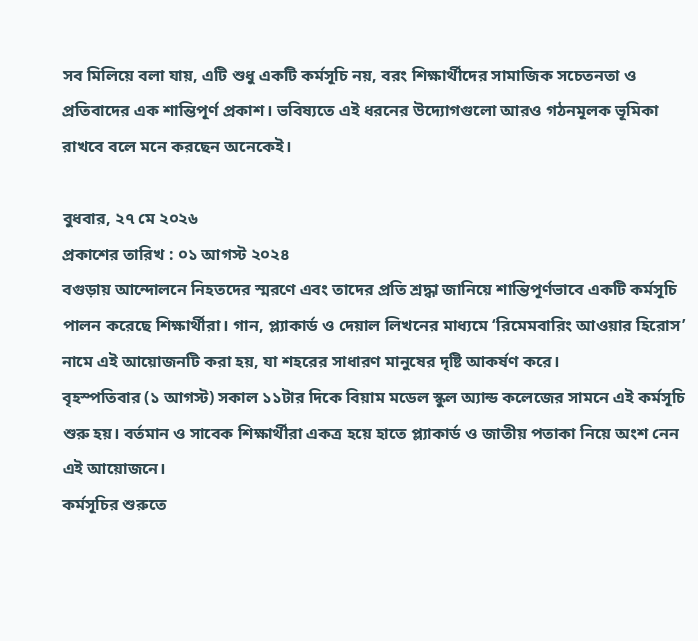সব মিলিয়ে বলা যায়, এটি শুধু একটি কর্মসূচি নয়, বরং শিক্ষার্থীদের সামাজিক সচেতনতা ও প্রতিবাদের এক শান্তিপূর্ণ প্রকাশ। ভবিষ্যতে এই ধরনের উদ্যোগগুলো আরও গঠনমূলক ভূমিকা রাখবে বলে মনে করছেন অনেকেই।

বুধবার, ২৭ মে ২০২৬
প্রকাশের তারিখ : ০১ আগস্ট ২০২৪
বগুড়ায় আন্দোলনে নিহতদের স্মরণে এবং তাদের প্রতি শ্রদ্ধা জানিয়ে শান্তিপূর্ণভাবে একটি কর্মসূচি পালন করেছে শিক্ষার্থীরা। গান, প্ল্যাকার্ড ও দেয়াল লিখনের মাধ্যমে ‘রিমেমবারিং আওয়ার হিরোস’ নামে এই আয়োজনটি করা হয়, যা শহরের সাধারণ মানুষের দৃষ্টি আকর্ষণ করে।
বৃহস্পতিবার (১ আগস্ট) সকাল ১১টার দিকে বিয়াম মডেল স্কুল অ্যান্ড কলেজের সামনে এই কর্মসূচি শুরু হয়। বর্তমান ও সাবেক শিক্ষার্থীরা একত্র হয়ে হাতে প্ল্যাকার্ড ও জাতীয় পতাকা নিয়ে অংশ নেন এই আয়োজনে।
কর্মসূচির শুরুতে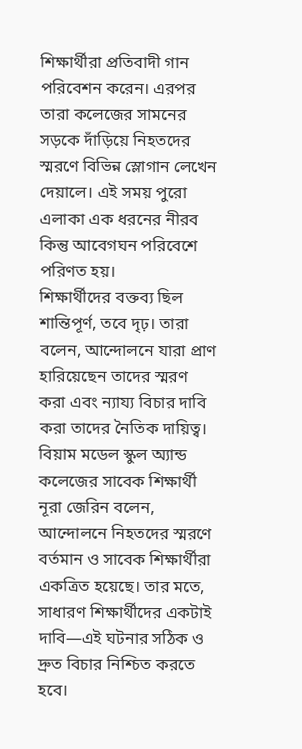শিক্ষার্থীরা প্রতিবাদী গান পরিবেশন করেন। এরপর তারা কলেজের সামনের সড়কে দাঁড়িয়ে নিহতদের স্মরণে বিভিন্ন স্লোগান লেখেন দেয়ালে। এই সময় পুরো এলাকা এক ধরনের নীরব কিন্তু আবেগঘন পরিবেশে পরিণত হয়।
শিক্ষার্থীদের বক্তব্য ছিল শান্তিপূর্ণ, তবে দৃঢ়। তারা বলেন, আন্দোলনে যারা প্রাণ হারিয়েছেন তাদের স্মরণ করা এবং ন্যায্য বিচার দাবি করা তাদের নৈতিক দায়িত্ব।
বিয়াম মডেল স্কুল অ্যান্ড কলেজের সাবেক শিক্ষার্থী নূরা জেরিন বলেন, আন্দোলনে নিহতদের স্মরণে বর্তমান ও সাবেক শিক্ষার্থীরা একত্রিত হয়েছে। তার মতে, সাধারণ শিক্ষার্থীদের একটাই দাবি—এই ঘটনার সঠিক ও দ্রুত বিচার নিশ্চিত করতে হবে।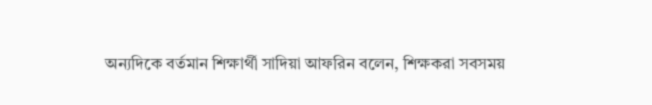অন্যদিকে বর্তমান শিক্ষার্থী সাদিয়া আফরিন বলেন, শিক্ষকরা সবসময়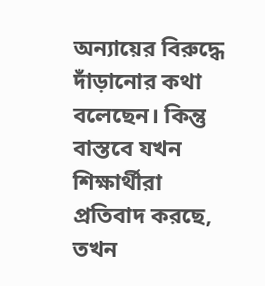অন্যায়ের বিরুদ্ধে দাঁড়ানোর কথা বলেছেন। কিন্তু বাস্তবে যখন শিক্ষার্থীরা প্রতিবাদ করছে, তখন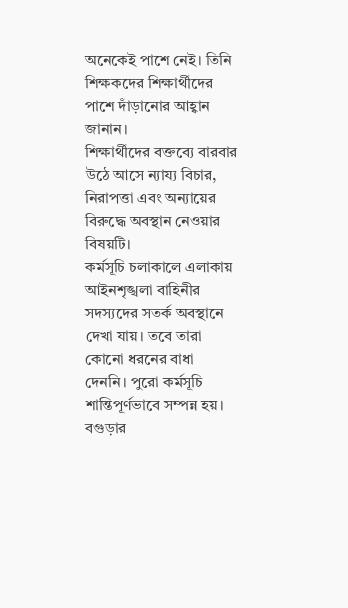অনেকেই পাশে নেই। তিনি শিক্ষকদের শিক্ষার্থীদের পাশে দাঁড়ানোর আহ্বান জানান।
শিক্ষার্থীদের বক্তব্যে বারবার উঠে আসে ন্যায্য বিচার, নিরাপত্তা এবং অন্যায়ের বিরুদ্ধে অবস্থান নেওয়ার বিষয়টি।
কর্মসূচি চলাকালে এলাকায় আইনশৃঙ্খলা বাহিনীর সদস্যদের সতর্ক অবস্থানে দেখা যায়। তবে তারা কোনো ধরনের বাধা দেননি। পুরো কর্মসূচি শান্তিপূর্ণভাবে সম্পন্ন হয়।
বগুড়ার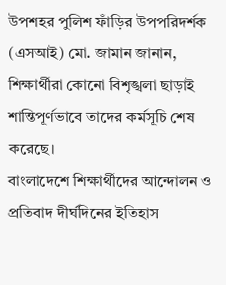উপশহর পুলিশ ফাঁড়ির উপপরিদর্শক (এসআই) মো. জামান জানান, শিক্ষার্থীরা কোনো বিশৃঙ্খলা ছাড়াই শান্তিপূর্ণভাবে তাদের কর্মসূচি শেষ করেছে।
বাংলাদেশে শিক্ষার্থীদের আন্দোলন ও প্রতিবাদ দীর্ঘদিনের ইতিহাস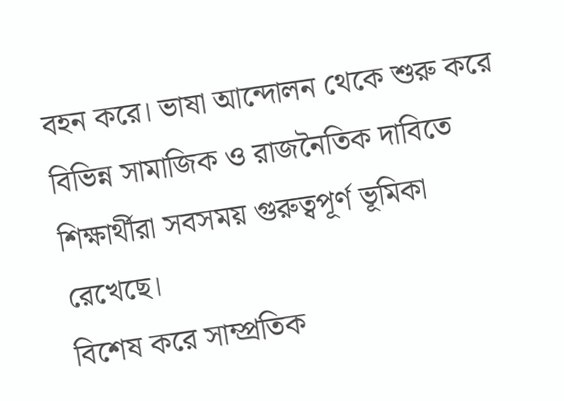বহন করে। ভাষা আন্দোলন থেকে শুরু করে বিভিন্ন সামাজিক ও রাজনৈতিক দাবিতে শিক্ষার্থীরা সবসময় গুরুত্বপূর্ণ ভূমিকা রেখেছে।
বিশেষ করে সাম্প্রতিক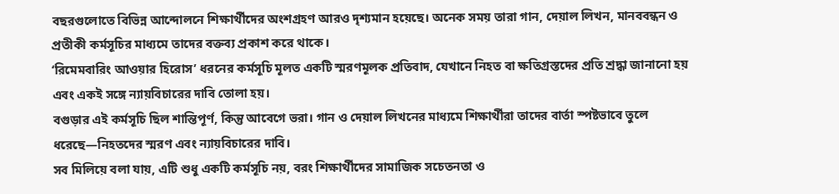বছরগুলোতে বিভিন্ন আন্দোলনে শিক্ষার্থীদের অংশগ্রহণ আরও দৃশ্যমান হয়েছে। অনেক সময় তারা গান, দেয়াল লিখন, মানববন্ধন ও প্রতীকী কর্মসূচির মাধ্যমে তাদের বক্তব্য প্রকাশ করে থাকে।
‘রিমেমবারিং আওয়ার হিরোস’ ধরনের কর্মসূচি মূলত একটি স্মরণমূলক প্রতিবাদ, যেখানে নিহত বা ক্ষতিগ্রস্তদের প্রতি শ্রদ্ধা জানানো হয় এবং একই সঙ্গে ন্যায়বিচারের দাবি তোলা হয়।
বগুড়ার এই কর্মসূচি ছিল শান্তিপূর্ণ, কিন্তু আবেগে ভরা। গান ও দেয়াল লিখনের মাধ্যমে শিক্ষার্থীরা তাদের বার্তা স্পষ্টভাবে তুলে ধরেছে—নিহতদের স্মরণ এবং ন্যায়বিচারের দাবি।
সব মিলিয়ে বলা যায়, এটি শুধু একটি কর্মসূচি নয়, বরং শিক্ষার্থীদের সামাজিক সচেতনতা ও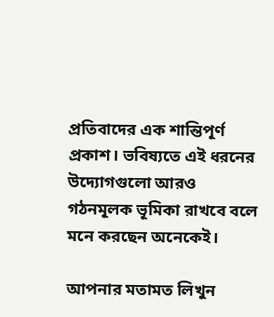প্রতিবাদের এক শান্তিপূর্ণ প্রকাশ। ভবিষ্যতে এই ধরনের উদ্যোগগুলো আরও গঠনমূলক ভূমিকা রাখবে বলে মনে করছেন অনেকেই।

আপনার মতামত লিখুন